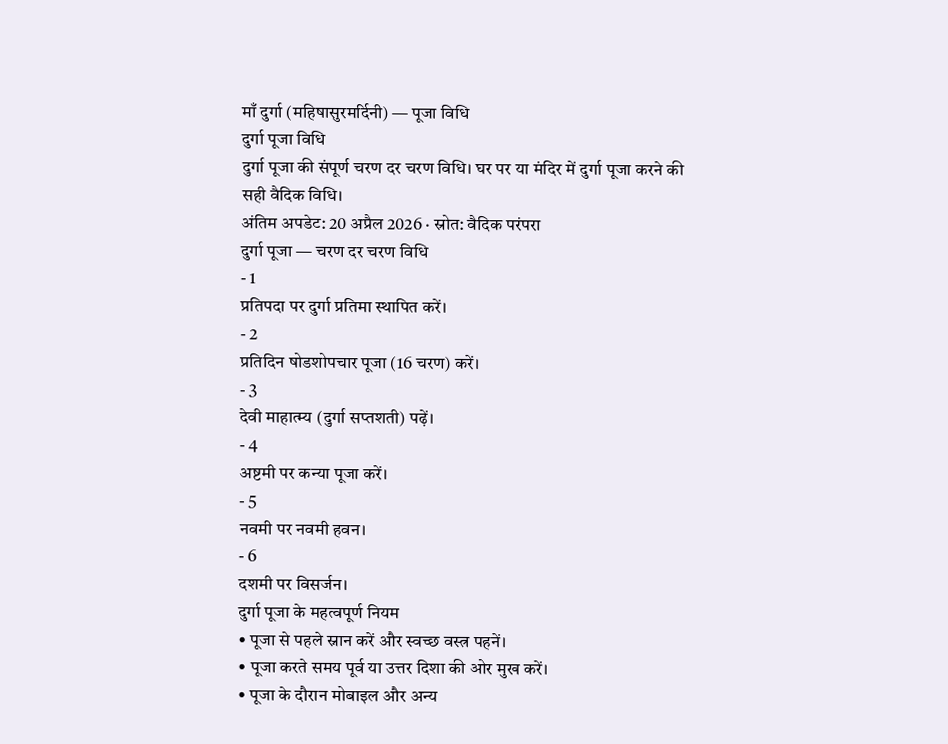माँ दुर्गा (महिषासुरमर्दिनी) — पूजा विधि
दुर्गा पूजा विधि
दुर्गा पूजा की संपूर्ण चरण दर चरण विधि। घर पर या मंदिर में दुर्गा पूजा करने की सही वैदिक विधि।
अंतिम अपडेट: 20 अप्रैल 2026 · स्रोत: वैदिक परंपरा
दुर्गा पूजा — चरण दर चरण विधि
- 1
प्रतिपदा पर दुर्गा प्रतिमा स्थापित करें।
- 2
प्रतिदिन षोडशोपचार पूजा (16 चरण) करें।
- 3
देवी माहात्म्य (दुर्गा सप्तशती) पढ़ें।
- 4
अष्टमी पर कन्या पूजा करें।
- 5
नवमी पर नवमी हवन।
- 6
दशमी पर विसर्जन।
दुर्गा पूजा के महत्वपूर्ण नियम
• पूजा से पहले स्नान करें और स्वच्छ वस्त्र पहनें।
• पूजा करते समय पूर्व या उत्तर दिशा की ओर मुख करें।
• पूजा के दौरान मोबाइल और अन्य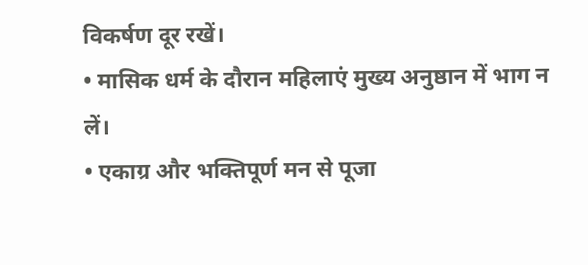विकर्षण दूर रखें।
• मासिक धर्म के दौरान महिलाएं मुख्य अनुष्ठान में भाग न लें।
• एकाग्र और भक्तिपूर्ण मन से पूजा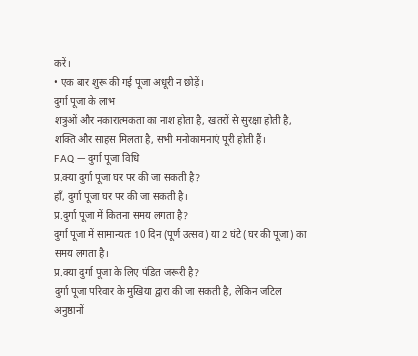करें।
• एक बार शुरू की गई पूजा अधूरी न छोड़ें।
दुर्गा पूजा के लाभ
शत्रुओं और नकारात्मकता का नाश होता है, खतरों से सुरक्षा होती है, शक्ति और साहस मिलता है, सभी मनोकामनाएं पूरी होती हैं।
FAQ — दुर्गा पूजा विधि
प्र.क्या दुर्गा पूजा घर पर की जा सकती है?
हाँ, दुर्गा पूजा घर पर की जा सकती है।
प्र.दुर्गा पूजा में कितना समय लगता है?
दुर्गा पूजा में सामान्यतः 10 दिन (पूर्ण उत्सव) या 2 घंटे (घर की पूजा) का समय लगता है।
प्र.क्या दुर्गा पूजा के लिए पंडित जरूरी है?
दुर्गा पूजा परिवार के मुखिया द्वारा की जा सकती है, लेकिन जटिल अनुष्ठानों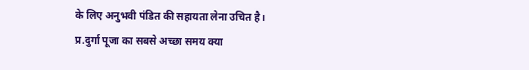के लिए अनुभवी पंडित की सहायता लेना उचित है।
प्र.दुर्गा पूजा का सबसे अच्छा समय क्या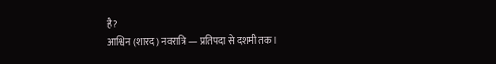है?
आश्विन (शारद) नवरात्रि — प्रतिपदा से दशमी तक।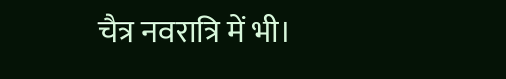चैत्र नवरात्रि में भी।